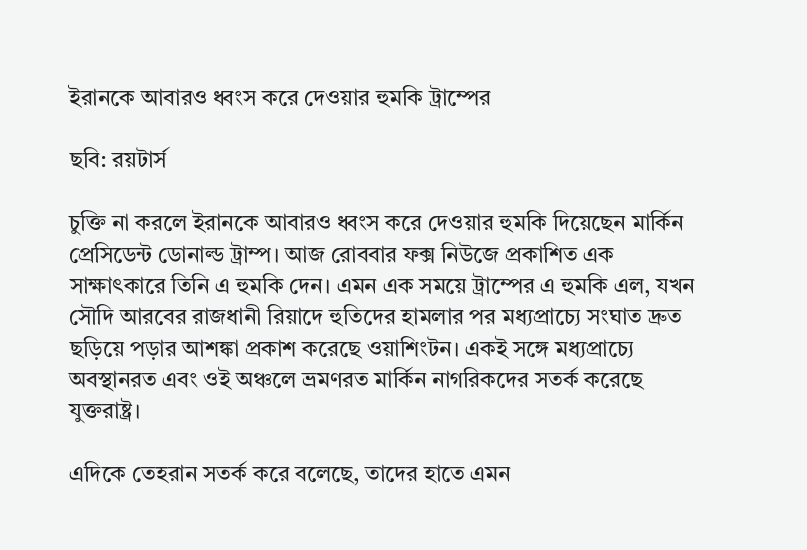ইরানকে আবারও ধ্বংস করে দেওয়ার হুমকি ট্রাম্পের

ছবি: রয়টার্স

চুক্তি না করলে ইরানকে আবারও ধ্বংস করে দেওয়ার হুমকি দিয়েছেন মার্কিন প্রেসিডেন্ট ডোনাল্ড ট্রাম্প। আজ রোববার ফক্স নিউজে প্রকাশিত এক সাক্ষাৎকারে তিনি এ হুমকি দেন। এমন এক সময়ে ট্রাম্পের এ হুমকি এল, যখন সৌদি আরবের রাজধানী রিয়াদে হুতিদের হামলার পর মধ্যপ্রাচ্যে সংঘাত দ্রুত ছড়িয়ে পড়ার আশঙ্কা প্রকাশ করেছে ওয়াশিংটন। একই সঙ্গে মধ্যপ্রাচ্যে অবস্থানরত এবং ওই অঞ্চলে ভ্রমণরত মার্কিন নাগরিকদের সতর্ক করেছে যুক্তরাষ্ট্র।

এদিকে তেহরান সতর্ক করে বলেছে, তাদের হাতে এমন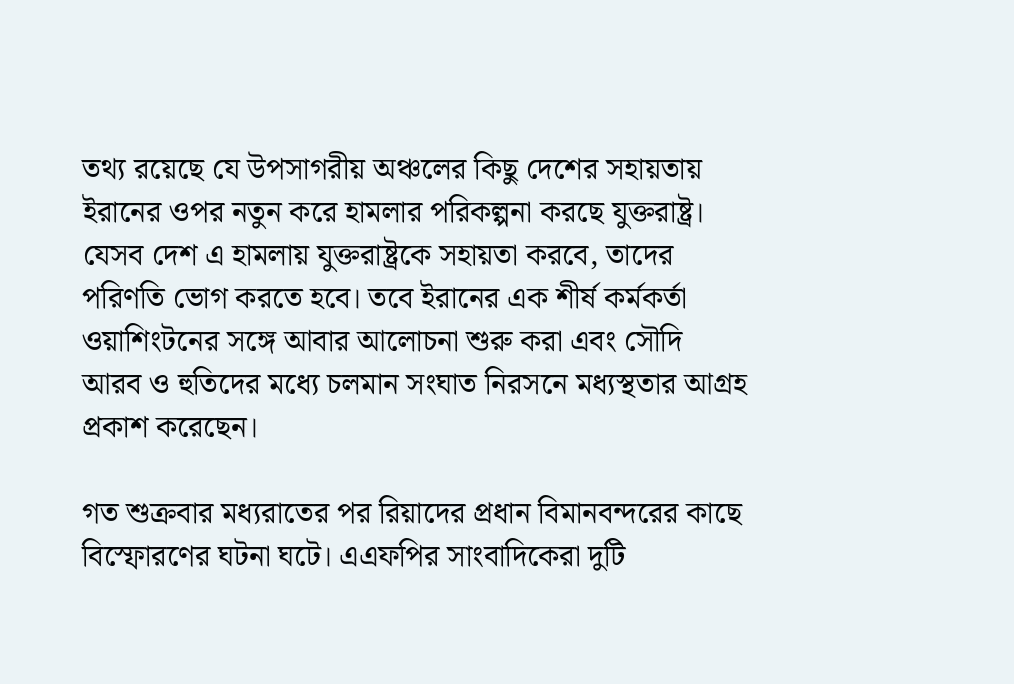তথ্য রয়েছে যে উপসাগরীয় অঞ্চলের কিছু দেশের সহায়তায় ইরানের ওপর নতুন করে হামলার পরিকল্পনা করছে যুক্তরাষ্ট্র। যেসব দেশ এ হামলায় যুক্তরাষ্ট্রকে সহায়তা করবে, তাদের পরিণতি ভোগ করতে হবে। তবে ইরানের এক শীর্ষ কর্মকর্তা ওয়াশিংটনের সঙ্গে আবার আলোচনা শুরু করা এবং সৌদি আরব ও হুতিদের মধ্যে চলমান সংঘাত নিরসনে মধ্যস্থতার আগ্রহ প্রকাশ করেছেন।

গত শুক্রবার মধ্যরাতের পর রিয়াদের প্রধান বিমানবন্দরের কাছে বিস্ফোরণের ঘটনা ঘটে। এএফপির সাংবাদিকেরা দুটি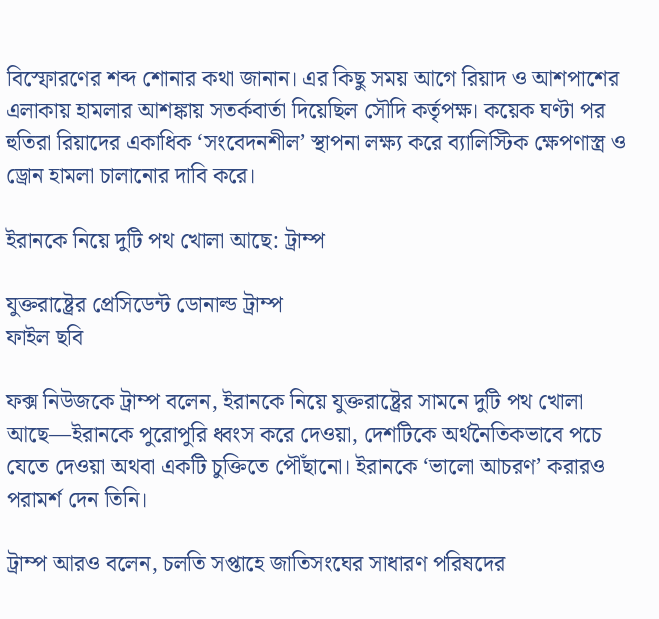বিস্ফোরণের শব্দ শোনার কথা জানান। এর কিছু সময় আগে রিয়াদ ও আশপাশের এলাকায় হামলার আশঙ্কায় সতর্কবার্তা দিয়েছিল সৌদি কর্তৃপক্ষ। কয়েক ঘণ্টা পর হুতিরা রিয়াদের একাধিক ‘সংবেদনশীল’ স্থাপনা লক্ষ্য করে ব্যালিস্টিক ক্ষেপণাস্ত্র ও ড্রোন হামলা চালানোর দাবি করে।

ইরানকে নিয়ে দুটি পথ খোলা আছে: ট্রাম্প

যুক্তরাষ্ট্রের প্রেসিডেন্ট ডোনাল্ড ট্রাম্প
ফাইল ছবি

ফক্স নিউজকে ট্রাম্প বলেন, ইরানকে নিয়ে যুক্তরাষ্ট্রের সামনে দুটি পথ খোলা আছে—ইরানকে পুরোপুরি ধ্বংস করে দেওয়া, দেশটিকে অর্থনৈতিকভাবে পচে যেতে দেওয়া অথবা একটি চুক্তিতে পৌঁছানো। ইরানকে ‘ভালো আচরণ’ করারও পরামর্শ দেন তিনি।

ট্রাম্প আরও বলেন, চলতি সপ্তাহে জাতিসংঘের সাধারণ পরিষদের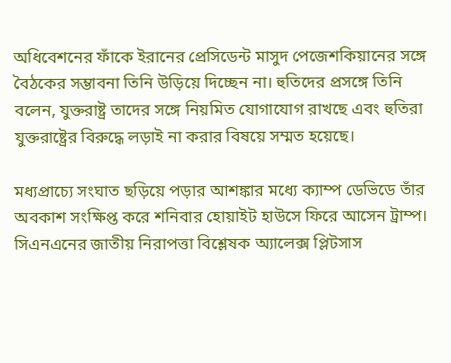অধিবেশনের ফাঁকে ইরানের প্রেসিডেন্ট মাসুদ পেজেশকিয়ানের সঙ্গে বৈঠকের সম্ভাবনা তিনি উড়িয়ে দিচ্ছেন না। হুতিদের প্রসঙ্গে তিনি বলেন, যুক্তরাষ্ট্র তাদের সঙ্গে নিয়মিত যোগাযোগ রাখছে এবং হুতিরা যুক্তরাষ্ট্রের বিরুদ্ধে লড়াই না করার বিষয়ে সম্মত হয়েছে।

মধ্যপ্রাচ্যে সংঘাত ছড়িয়ে পড়ার আশঙ্কার মধ্যে ক্যাম্প ডেভিডে তাঁর অবকাশ সংক্ষিপ্ত করে শনিবার হোয়াইট হাউসে ফিরে আসেন ট্রাম্প। সিএনএনের জাতীয় নিরাপত্তা বিশ্লেষক অ্যালেক্স প্লিটসাস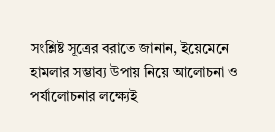সংশ্লিষ্ট সূত্রের বরাতে জানান, ইয়েমেনে হামলার সম্ভাব্য উপায় নিয়ে আলোচনা ও পর্যালোচনার লক্ষ্যেই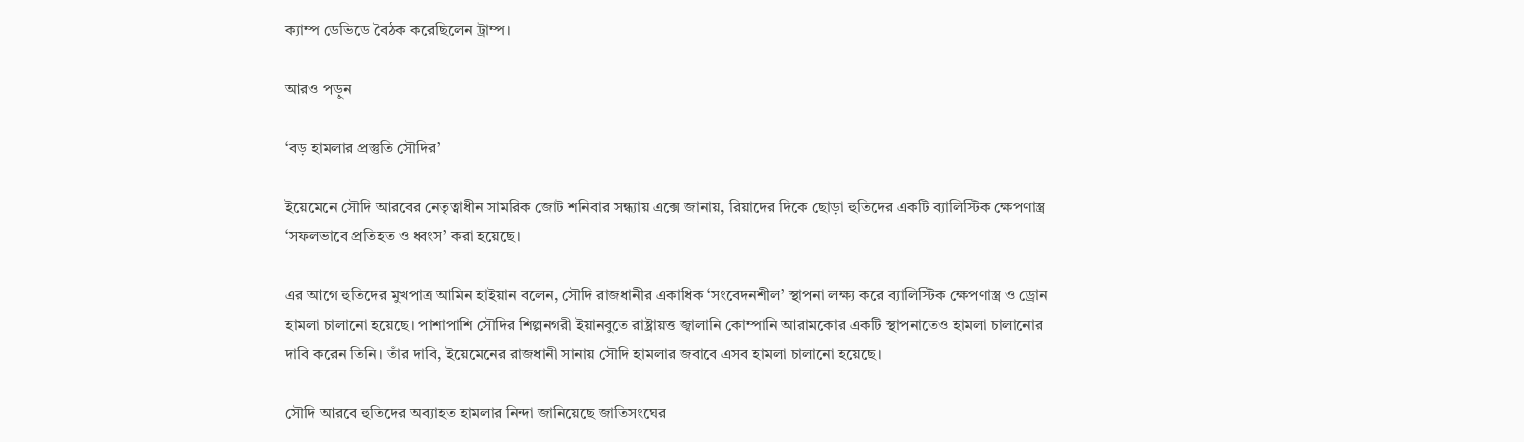ক্যাম্প ডেভিডে বৈঠক করেছিলেন ট্রাম্প।

আরও পড়ুন

‘বড় হামলার প্রস্তুতি সৌদির’

ইয়েমেনে সৌদি আরবের নেতৃত্বাধীন সামরিক জোট শনিবার সন্ধ্যায় এক্সে জানায়, রিয়াদের দিকে ছোড়া হুতিদের একটি ব্যালিস্টিক ক্ষেপণাস্ত্র ‘সফলভাবে প্রতিহত ও ধ্বংস’ করা হয়েছে।

এর আগে হুতিদের মুখপাত্র আমিন হাইয়ান বলেন, সৌদি রাজধানীর একাধিক ‘সংবেদনশীল’ স্থাপনা লক্ষ্য করে ব্যালিস্টিক ক্ষেপণাস্ত্র ও ড্রোন হামলা চালানো হয়েছে। পাশাপাশি সৌদির শিল্পনগরী ইয়ানবুতে রাষ্ট্রায়ত্ত জ্বালানি কোম্পানি আরামকোর একটি স্থাপনাতেও হামলা চালানোর দাবি করেন তিনি। তাঁর দাবি, ইয়েমেনের রাজধানী সানায় সৌদি হামলার জবাবে এসব হামলা চালানো হয়েছে।

সৌদি আরবে হুতিদের অব্যাহত হামলার নিন্দা জানিয়েছে জাতিসংঘের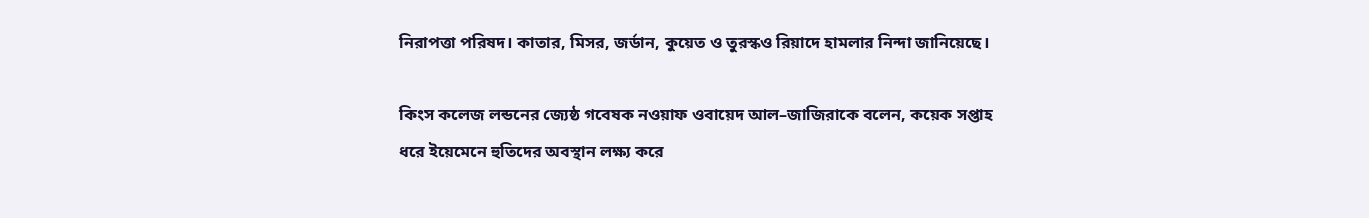নিরাপত্তা পরিষদ। কাতার, মিসর, জর্ডান, কুয়েত ও তুরস্কও রিয়াদে হামলার নিন্দা জানিয়েছে।

কিংস কলেজ লন্ডনের জ্যেষ্ঠ গবেষক নওয়াফ ওবায়েদ আল–জাজিরাকে বলেন, কয়েক সপ্তাহ ধরে ইয়েমেনে হুতিদের অবস্থান লক্ষ্য করে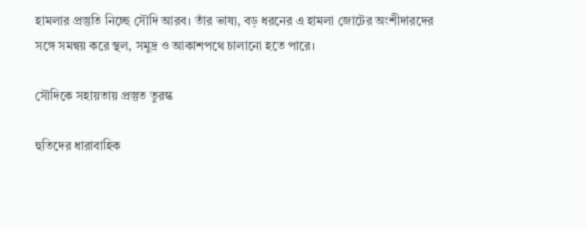হামলার প্রস্তুতি নিচ্ছে সৌদি আরব। তাঁর ভাষ্য, বড় ধরনের এ হামলা জোটের অংশীদারদের সঙ্গে সমন্বয় করে স্থল, সমুদ্র ও আকাশপথে চালানো হতে পারে।

সৌদিকে সহায়তায় প্রস্তুত তুরস্ক

হুতিদের ধারাবাহিক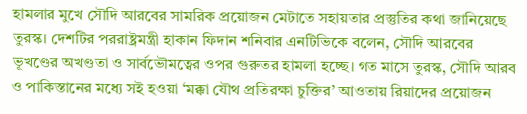হামলার মুখে সৌদি আরবের সামরিক প্রয়োজন মেটাতে সহায়তার প্রস্তুতির কথা জানিয়েছে তুরস্ক। দেশটির পররাষ্ট্রমন্ত্রী হাকান ফিদান শনিবার এনটিভিকে বলেন, সৌদি আরবের ভূখণ্ডের অখণ্ডতা ও সার্বভৌমত্বের ওপর গুরুতর হামলা হচ্ছে। গত মাসে তুরস্ক, সৌদি আরব ও পাকিস্তানের মধ্যে সই হওয়া ‘মক্কা যৌথ প্রতিরক্ষা চুক্তির’ আওতায় রিয়াদের প্রয়োজন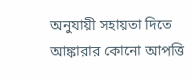অনুযায়ী সহায়তা দিতে আঙ্কারার কোনো আপত্তি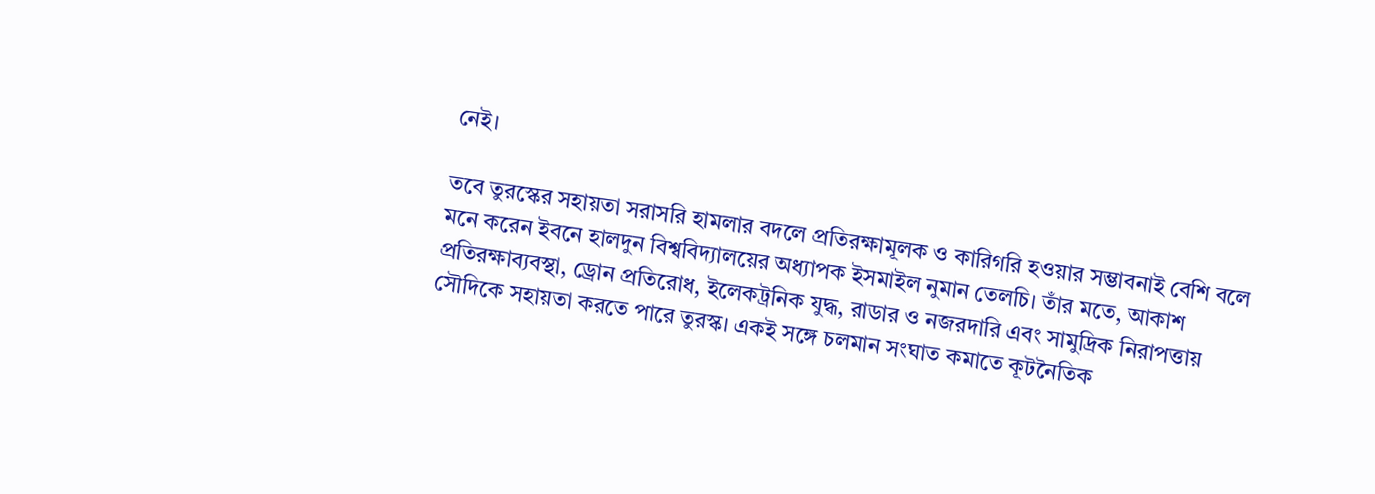নেই।

তবে তুরস্কের সহায়তা সরাসরি হামলার বদলে প্রতিরক্ষামূলক ও কারিগরি হওয়ার সম্ভাবনাই বেশি বলে মনে করেন ইবনে হালদুন বিশ্ববিদ্যালয়ের অধ্যাপক ইসমাইল নুমান তেলচি। তাঁর মতে, আকাশ প্রতিরক্ষাব্যবস্থা, ড্রোন প্রতিরোধ, ইলেকট্রনিক যুদ্ধ, রাডার ও নজরদারি এবং সামুদ্রিক নিরাপত্তায় সৌদিকে সহায়তা করতে পারে তুরস্ক। একই সঙ্গে চলমান সংঘাত কমাতে কূটনৈতিক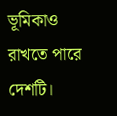ভূমিকাও রাখতে পারে দেশটি।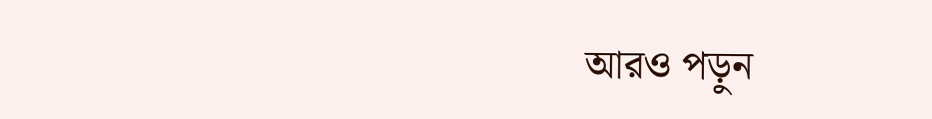আরও পড়ুন